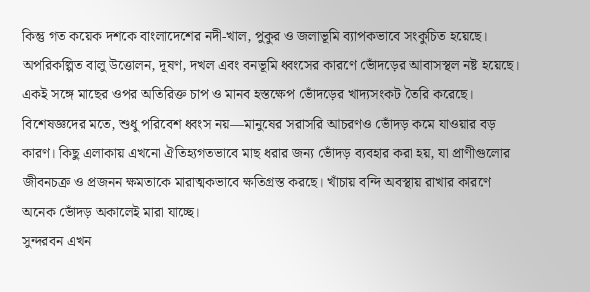কিন্তু গত কয়েক দশকে বাংলাদেশের নদী-খাল, পুকুর ও জলাভূমি ব্যাপকভাবে সংকুচিত হয়েছে। অপরিকল্পিত বালু উত্তোলন, দূষণ, দখল এবং বনভূমি ধ্বংসের কারণে ভোঁদড়ের আবাসস্থল নষ্ট হয়েছে। একই সঙ্গে মাছের ওপর অতিরিক্ত চাপ ও মানব হস্তক্ষেপ ভোঁদড়ের খাদ্যসংকট তৈরি করেছে।
বিশেষজ্ঞদের মতে, শুধু পরিবেশ ধ্বংস নয়—মানুষের সরাসরি আচরণও ভোঁদড় কমে যাওয়ার বড় কারণ। কিছু এলাকায় এখনো ঐতিহ্যগতভাবে মাছ ধরার জন্য ভোঁদড় ব্যবহার করা হয়, যা প্রাণীগুলোর জীবনচক্র ও প্রজনন ক্ষমতাকে মারাত্মকভাবে ক্ষতিগ্রস্ত করছে। খাঁচায় বন্দি অবস্থায় রাখার কারণে অনেক ভোঁদড় অকালেই মারা যাচ্ছে।
সুন্দরবন এখন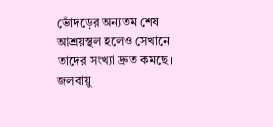ভোঁদড়ের অন্যতম শেষ আশ্রয়স্থল হলেও সেখানে তাদের সংখ্যা দ্রুত কমছে। জলবায়ু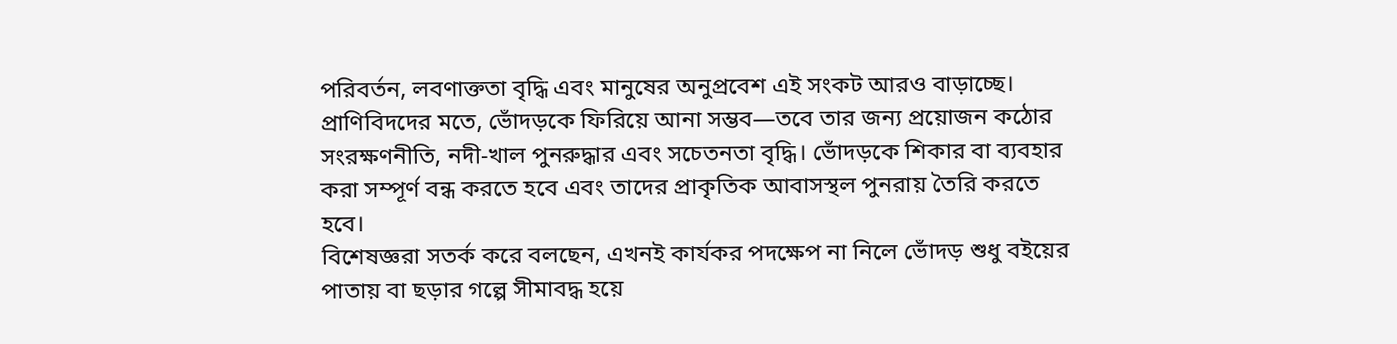পরিবর্তন, লবণাক্ততা বৃদ্ধি এবং মানুষের অনুপ্রবেশ এই সংকট আরও বাড়াচ্ছে।
প্রাণিবিদদের মতে, ভোঁদড়কে ফিরিয়ে আনা সম্ভব—তবে তার জন্য প্রয়োজন কঠোর সংরক্ষণনীতি, নদী-খাল পুনরুদ্ধার এবং সচেতনতা বৃদ্ধি। ভোঁদড়কে শিকার বা ব্যবহার করা সম্পূর্ণ বন্ধ করতে হবে এবং তাদের প্রাকৃতিক আবাসস্থল পুনরায় তৈরি করতে হবে।
বিশেষজ্ঞরা সতর্ক করে বলছেন, এখনই কার্যকর পদক্ষেপ না নিলে ভোঁদড় শুধু বইয়ের পাতায় বা ছড়ার গল্পে সীমাবদ্ধ হয়ে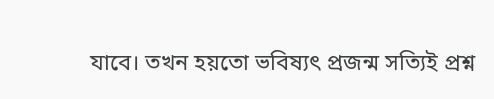যাবে। তখন হয়তো ভবিষ্যৎ প্রজন্ম সত্যিই প্রশ্ন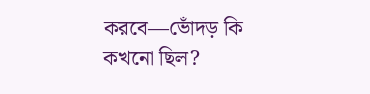করবে—ভোঁদড় কি কখনো ছিল?